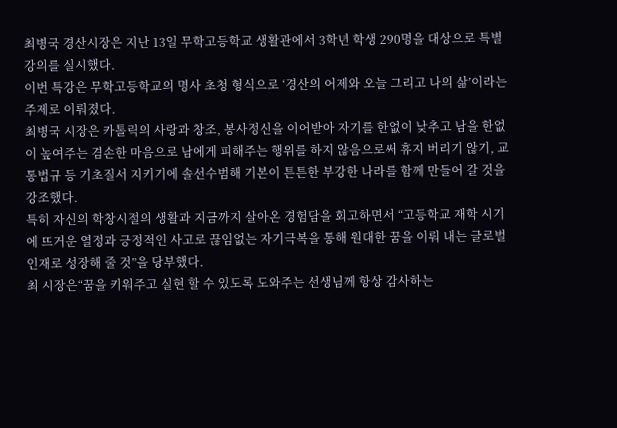최병국 경산시장은 지난 13일 무학고등학교 생활관에서 3학년 학생 290명을 대상으로 특별 강의를 실시했다.
이번 특강은 무학고등학교의 명사 초청 형식으로 ‘경산의 어제와 오늘 그리고 나의 삶’이라는 주제로 이뤄졌다.
최병국 시장은 카톨릭의 사랑과 창조, 봉사정신을 이어받아 자기를 한없이 낮추고 남을 한없이 높여주는 겸손한 마음으로 남에게 피해주는 행위를 하지 않음으로써 휴지 버리기 않기, 교통법규 등 기초질서 지키기에 솔선수범해 기본이 튼튼한 부강한 나라를 함께 만들어 갈 것을 강조했다.
특히 자신의 학창시절의 생활과 지금까지 살아온 경험담을 회고하면서 “고등학교 재학 시기에 뜨거운 열정과 긍정적인 사고로 끊임없는 자기극복을 통해 원대한 꿈을 이뤄 내는 글로벌 인재로 성장해 줄 것”을 당부했다.
최 시장은“꿈을 키워주고 실현 할 수 있도록 도와주는 선생님께 항상 감사하는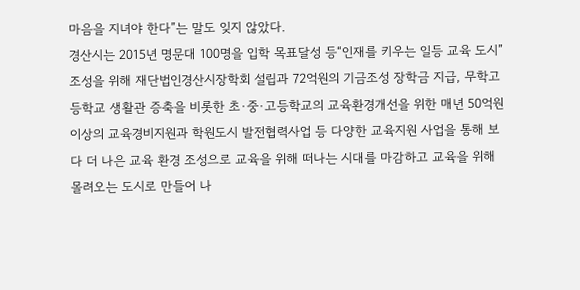마음을 지녀야 한다”는 말도 잊지 않았다.
경산시는 2015년 명문대 100명을 입학 목표달성 등“인재를 키우는 일등 교육 도시” 조성을 위해 재단법인경산시장학회 설립과 72억원의 기금조성 장학금 지급, 무학고등학교 생활관 증축을 비롯한 초·중·고등학교의 교육환경개선을 위한 매년 50억원 이상의 교육경비지원과 학원도시 발전협력사업 등 다양한 교육지원 사업을 통해 보다 더 나은 교육 환경 조성으로 교육을 위해 떠나는 시대를 마감하고 교육을 위해 몰려오는 도시로 만들어 나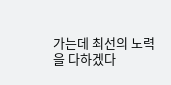가는데 최선의 노력을 다하겠다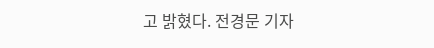고 밝혔다. 전경문 기자